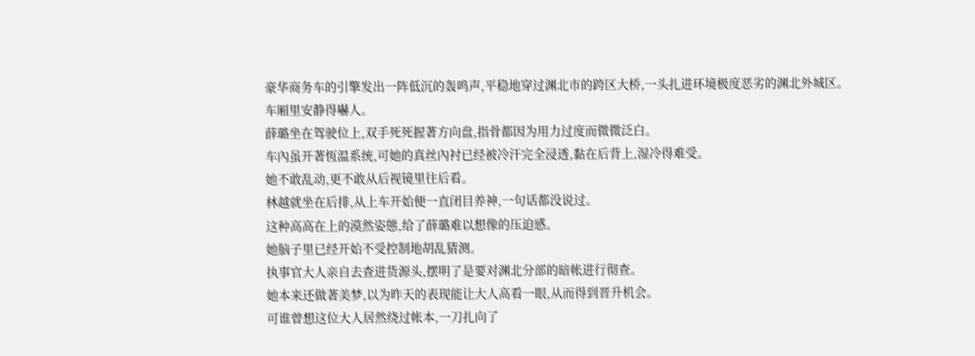豪华商务车的引擎发出一阵低沉的轰鸣声,平稳地穿过渊北市的跨区大桥,一头扎进环境极度恶劣的渊北外城区。
车厢里安静得嚇人。
薛璐坐在驾驶位上,双手死死握著方向盘,指骨都因为用力过度而微微泛白。
车內虽开著恆温系统,可她的真丝內衬已经被冷汗完全浸透,黏在后背上,湿冷得难受。
她不敢乱动,更不敢从后视镜里往后看。
林越就坐在后排,从上车开始便一直闭目养神,一句话都没说过。
这种高高在上的漠然姿態,给了薛璐难以想像的压迫感。
她脑子里已经开始不受控制地胡乱猜测。
执事官大人亲自去查进货源头,摆明了是要对渊北分部的暗帐进行彻查。
她本来还做著美梦,以为昨天的表现能让大人高看一眼,从而得到晋升机会。
可谁曾想这位大人居然绕过帐本,一刀扎向了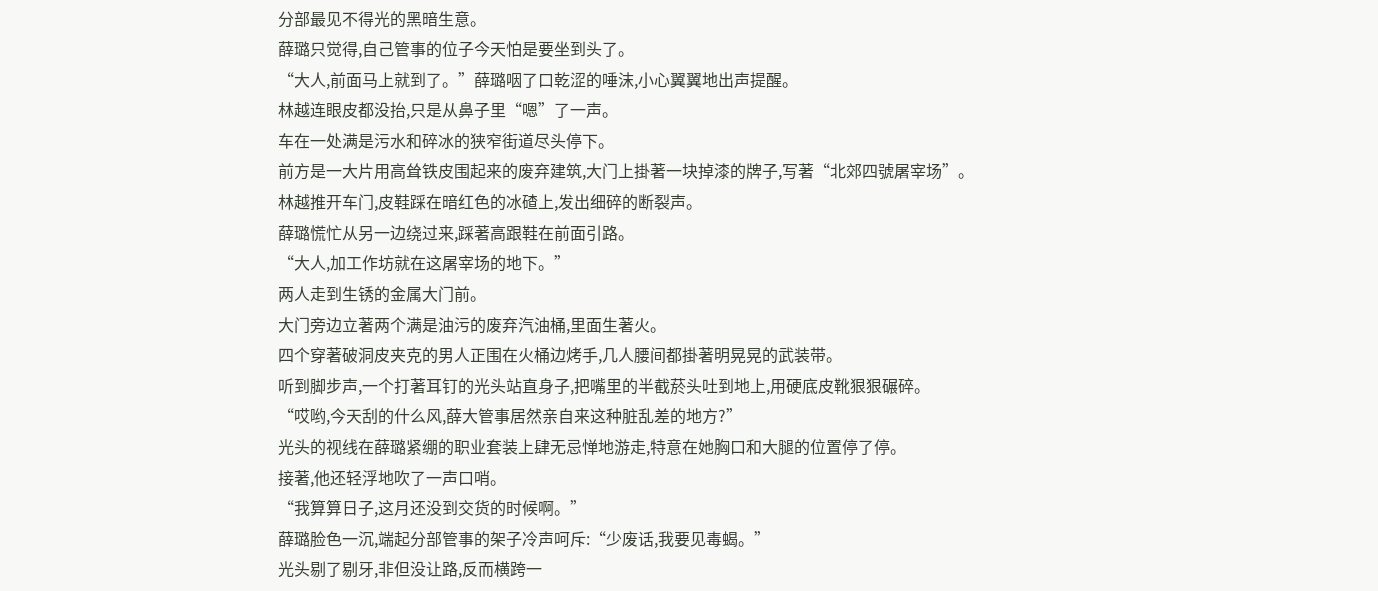分部最见不得光的黑暗生意。
薛璐只觉得,自己管事的位子今天怕是要坐到头了。
“大人,前面马上就到了。”薛璐咽了口乾涩的唾沫,小心翼翼地出声提醒。
林越连眼皮都没抬,只是从鼻子里“嗯”了一声。
车在一处满是污水和碎冰的狭窄街道尽头停下。
前方是一大片用高耸铁皮围起来的废弃建筑,大门上掛著一块掉漆的牌子,写著“北郊四號屠宰场”。
林越推开车门,皮鞋踩在暗红色的冰碴上,发出细碎的断裂声。
薛璐慌忙从另一边绕过来,踩著高跟鞋在前面引路。
“大人,加工作坊就在这屠宰场的地下。”
两人走到生锈的金属大门前。
大门旁边立著两个满是油污的废弃汽油桶,里面生著火。
四个穿著破洞皮夹克的男人正围在火桶边烤手,几人腰间都掛著明晃晃的武装带。
听到脚步声,一个打著耳钉的光头站直身子,把嘴里的半截菸头吐到地上,用硬底皮靴狠狠碾碎。
“哎哟,今天刮的什么风,薛大管事居然亲自来这种脏乱差的地方?”
光头的视线在薛璐紧绷的职业套装上肆无忌惮地游走,特意在她胸口和大腿的位置停了停。
接著,他还轻浮地吹了一声口哨。
“我算算日子,这月还没到交货的时候啊。”
薛璐脸色一沉,端起分部管事的架子冷声呵斥:“少废话,我要见毒蝎。”
光头剔了剔牙,非但没让路,反而横跨一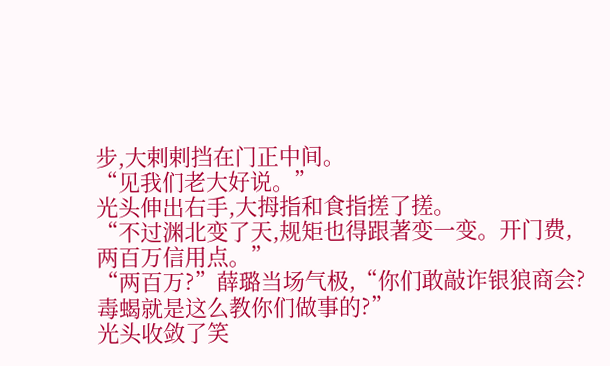步,大剌剌挡在门正中间。
“见我们老大好说。”
光头伸出右手,大拇指和食指搓了搓。
“不过渊北变了天,规矩也得跟著变一变。开门费,两百万信用点。”
“两百万?”薛璐当场气极,“你们敢敲诈银狼商会?毒蝎就是这么教你们做事的?”
光头收敛了笑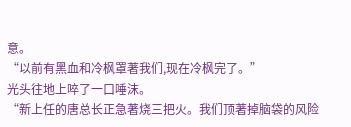意。
“以前有黑血和冷枫罩著我们,现在冷枫完了。”
光头往地上啐了一口唾沫。
“新上任的唐总长正急著烧三把火。我们顶著掉脑袋的风险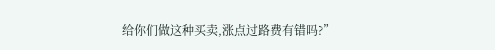给你们做这种买卖,涨点过路费有错吗?”